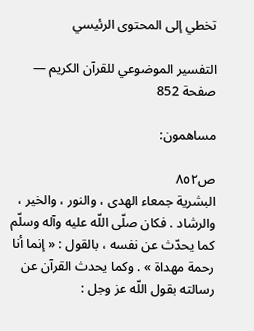تخطي إلى المحتوى الرئيسي

التفسير الموضوعي للقرآن الكريم — صفحة 852

مساهمون:

ص٨٥٢
البشرية جمعاء الهدى ، والنور ، والخير ، والرشاد . فكان صلّى اللّه عليه وآله وسلّم كما يحدّث عن نفسه ، بالقول : « إنما أنا رحمة مهداة » . وكما يحدث القرآن عن رسالته بقول اللّه عز وجل :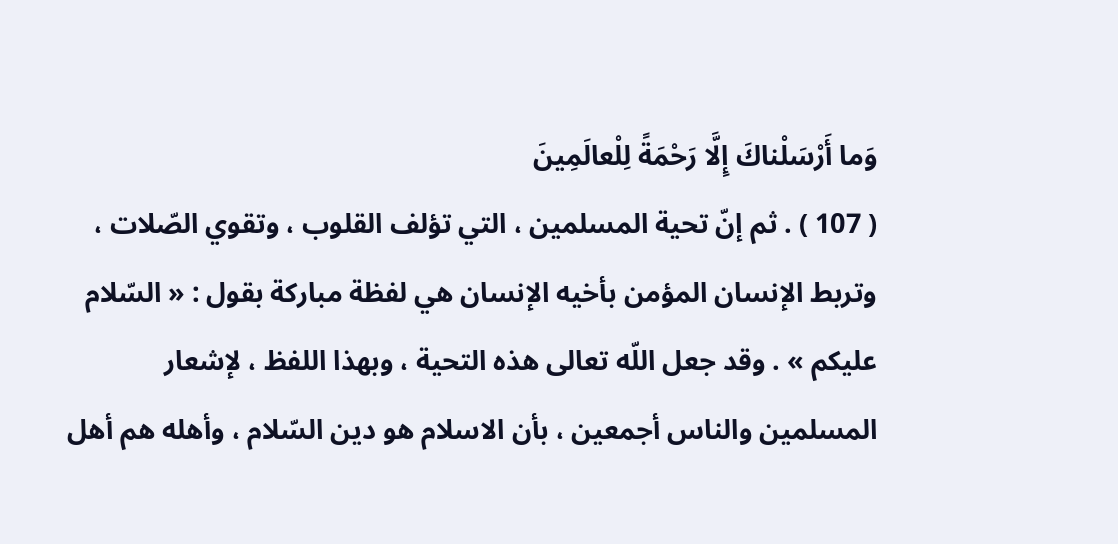وَما أَرْسَلْناكَ إِلَّا رَحْمَةً لِلْعالَمِينَ
( 107 ) . ثم إنّ تحية المسلمين ، التي تؤلف القلوب ، وتقوي الصّلات ، وتربط الإنسان المؤمن بأخيه الإنسان هي لفظة مباركة بقول : « السّلام عليكم » . وقد جعل اللّه تعالى هذه التحية ، وبهذا اللفظ ، لإشعار المسلمين والناس أجمعين ، بأن الاسلام هو دين السّلام ، وأهله هم أهل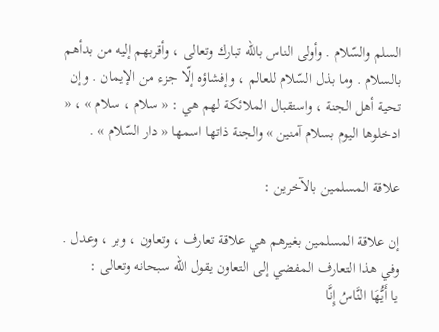السلم والسّلام . وأولى الناس باللّه تبارك وتعالى ، وأقربهم إليه من بدأهم بالسلام . وما بذل السّلام للعالم ، وإفشاؤه إلّا جزء من الإيمان . وإن تحية أهل الجنة ، واستقبال الملائكة لهم هي : « سلام ، سلام » ، « ادخلوها اليوم بسلام آمنين » والجنة ذاتها اسمها « دار السّلام » .

علاقة المسلمين بالآخرين :

إن علاقة المسلمين بغيرهم هي علاقة تعارف ، وتعاون ، وبر ، وعدل . وفي هذا التعارف المفضي إلى التعاون يقول اللّه سبحانه وتعالى :
يا أَيُّهَا النَّاسُ إِنَّا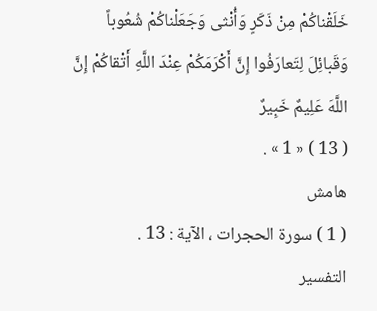خَلَقْناكُمْ مِنْ ذَكَرٍ وَأُنْثى وَجَعَلْناكُمْ شُعُوباً وَقَبائِلَ لِتَعارَفُوا إِنَّ أَكْرَمَكُمْ عِنْدَ اللَّهِ أَتْقاكُمْ إِنَّ اللَّهَ عَلِيمٌ خَبِيرٌ
( 13 ) « 1 » .
هامش
( 1 ) سورة الحجرات ، الآية : 13 .
التفسير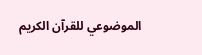الموضوعي للقرآن الكريم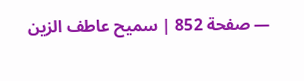— صفحة 852 | سميح عاطف الزين